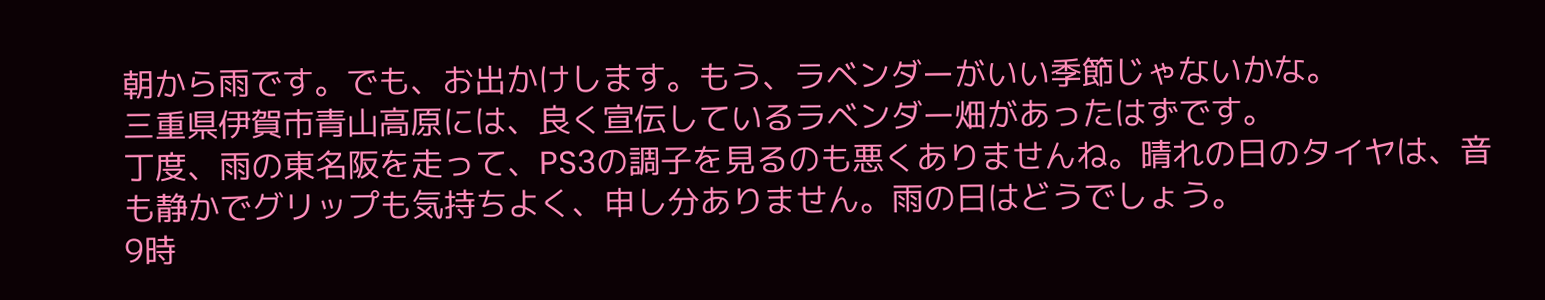朝から雨です。でも、お出かけします。もう、ラベンダーがいい季節じゃないかな。
三重県伊賀市青山高原には、良く宣伝しているラベンダー畑があったはずです。
丁度、雨の東名阪を走って、PS3の調子を見るのも悪くありませんね。晴れの日のタイヤは、音も静かでグリップも気持ちよく、申し分ありません。雨の日はどうでしょう。
9時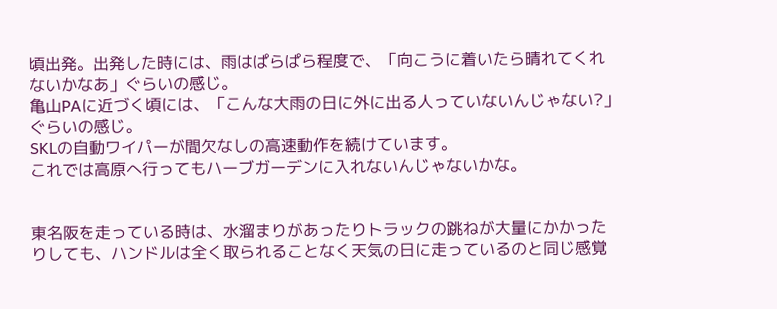頃出発。出発した時には、雨はぱらぱら程度で、「向こうに着いたら晴れてくれないかなあ」ぐらいの感じ。
亀山PAに近づく頃には、「こんな大雨の日に外に出る人っていないんじゃない?」ぐらいの感じ。
SKLの自動ワイパーが間欠なしの高速動作を続けています。
これでは高原へ行ってもハーブガーデンに入れないんじゃないかな。


東名阪を走っている時は、水溜まりがあったりトラックの跳ねが大量にかかったりしても、ハンドルは全く取られることなく天気の日に走っているのと同じ感覚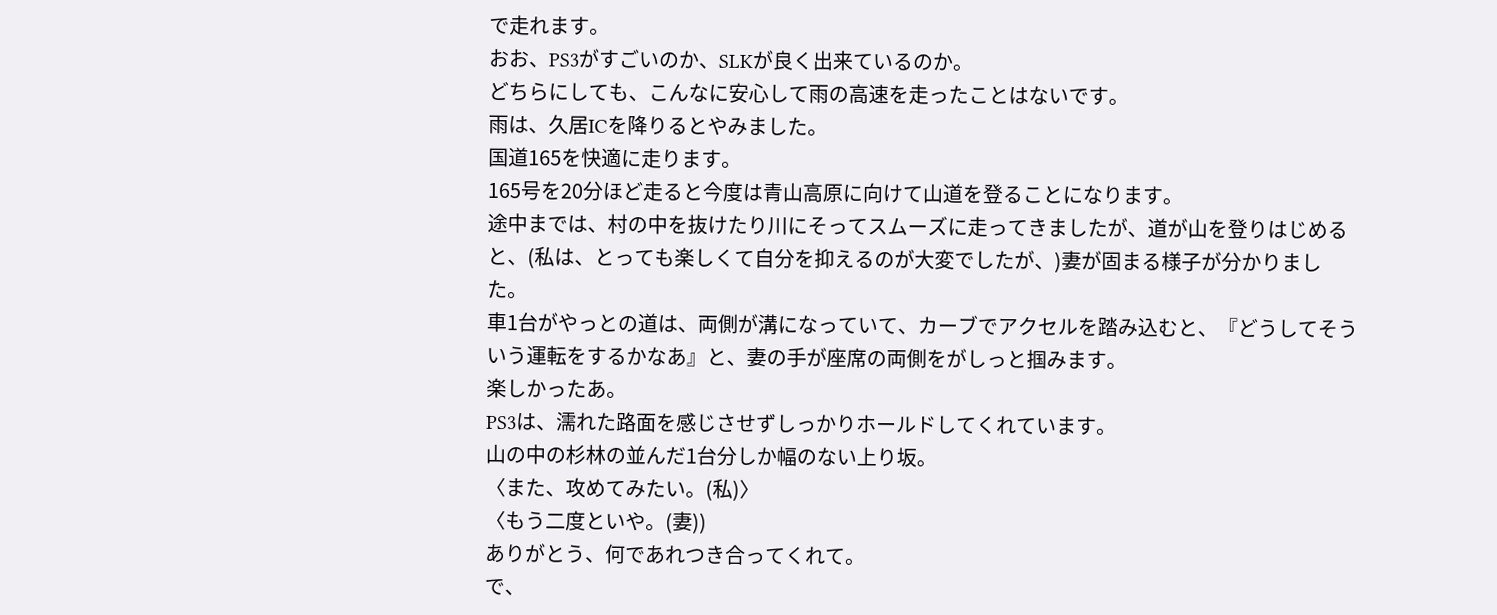で走れます。
おお、PS3がすごいのか、SLKが良く出来ているのか。
どちらにしても、こんなに安心して雨の高速を走ったことはないです。
雨は、久居ICを降りるとやみました。
国道165を快適に走ります。
165号を20分ほど走ると今度は青山高原に向けて山道を登ることになります。
途中までは、村の中を抜けたり川にそってスムーズに走ってきましたが、道が山を登りはじめると、(私は、とっても楽しくて自分を抑えるのが大変でしたが、)妻が固まる様子が分かりました。
車1台がやっとの道は、両側が溝になっていて、カーブでアクセルを踏み込むと、『どうしてそういう運転をするかなあ』と、妻の手が座席の両側をがしっと掴みます。
楽しかったあ。
PS3は、濡れた路面を感じさせずしっかりホールドしてくれています。
山の中の杉林の並んだ1台分しか幅のない上り坂。
〈また、攻めてみたい。(私)〉
〈もう二度といや。(妻))
ありがとう、何であれつき合ってくれて。
で、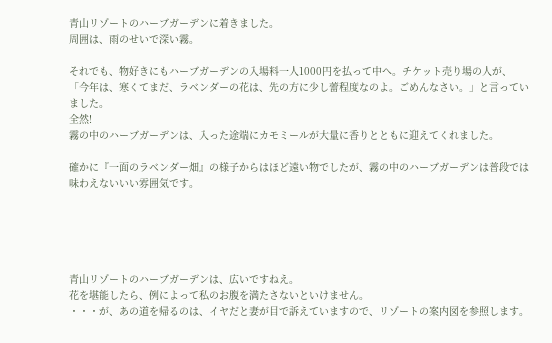青山リゾートのハーブガーデンに着きました。
周囲は、雨のせいで深い霧。

それでも、物好きにもハーブガーデンの入場料一人1000円を払って中へ。チケット売り場の人が、「今年は、寒くてまだ、ラベンダーの花は、先の方に少し蕾程度なのよ。ごめんなさい。」と言っていました。
全然!
霧の中のハーブガーデンは、入った途端にカモミールが大量に香りとともに迎えてくれました。

確かに『一面のラベンダー畑』の様子からはほど遠い物でしたが、霧の中のハーブガーデンは普段では味わえないいい雰囲気です。





青山リゾートのハーブガーデンは、広いですねえ。
花を堪能したら、例によって私のお腹を満たさないといけません。
・・・が、あの道を帰るのは、イヤだと妻が目で訴えていますので、リゾートの案内図を参照します。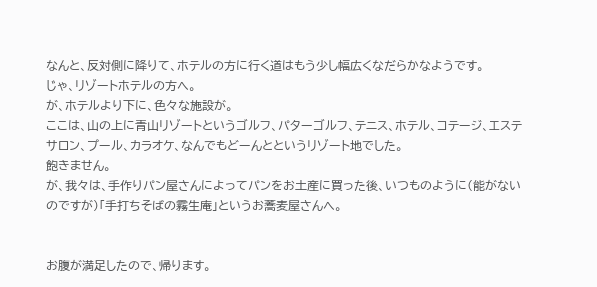なんと、反対側に降りて、ホテルの方に行く道はもう少し幅広くなだらかなようです。
じゃ、リゾートホテルの方へ。
が、ホテルより下に、色々な施設が。
ここは、山の上に青山リゾートというゴルフ、パターゴルフ、テニス、ホテル、コテージ、エステサロン、プール、カラオケ、なんでもどーんとというリゾート地でした。
飽きません。
が、我々は、手作りパン屋さんによってパンをお土産に買った後、いつものように(能がないのですが)「手打ちそばの霧生庵」というお蕎麦屋さんへ。


お腹が満足したので、帰ります。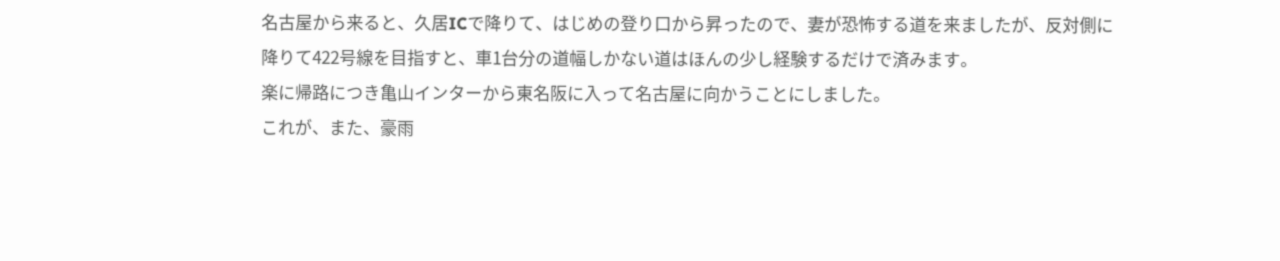名古屋から来ると、久居ICで降りて、はじめの登り口から昇ったので、妻が恐怖する道を来ましたが、反対側に降りて422号線を目指すと、車1台分の道幅しかない道はほんの少し経験するだけで済みます。
楽に帰路につき亀山インターから東名阪に入って名古屋に向かうことにしました。
これが、また、豪雨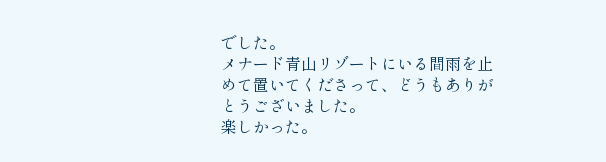でした。
メナード青山リゾートにいる間雨を止めて置いてくださって、どうもありがとうございました。
楽しかった。